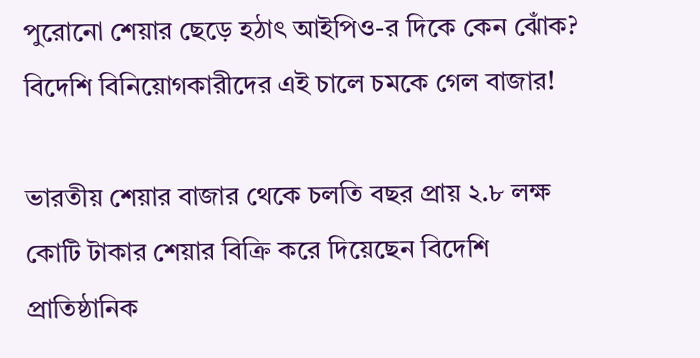পুরোনো শেয়ার ছেড়ে হঠাৎ আইপিও-র দিকে কেন ঝোঁক? বিদেশি বিনিয়োগকারীদের এই চালে চমকে গেল বাজার!

ভারতীয় শেয়ার বাজার থেকে চলতি বছর প্রায় ২.৮ লক্ষ কোটি টাকার শেয়ার বিক্রি করে দিয়েছেন বিদেশি প্রাতিষ্ঠানিক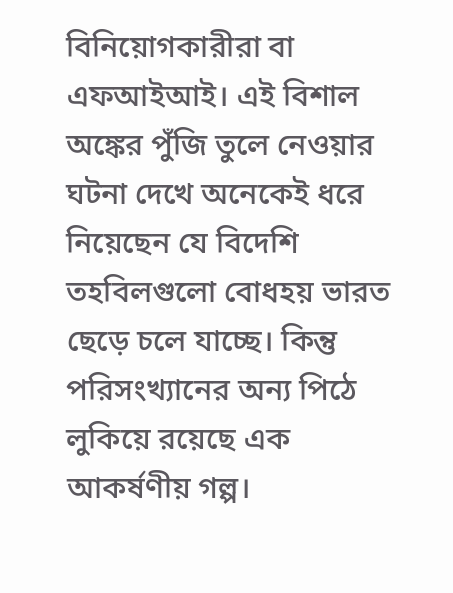বিনিয়োগকারীরা বা এফআইআই। এই বিশাল অঙ্কের পুঁজি তুলে নেওয়ার ঘটনা দেখে অনেকেই ধরে নিয়েছেন যে বিদেশি তহবিলগুলো বোধহয় ভারত ছেড়ে চলে যাচ্ছে। কিন্তু পরিসংখ্যানের অন্য পিঠে লুকিয়ে রয়েছে এক আকর্ষণীয় গল্প।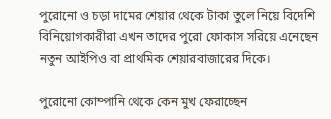পুরোনো ও চড়া দামের শেয়ার থেকে টাকা তুলে নিয়ে বিদেশি বিনিয়োগকারীরা এখন তাদের পুরো ফোকাস সরিয়ে এনেছেন নতুন আইপিও বা প্রাথমিক শেয়ারবাজারের দিকে।

পুরোনো কোম্পানি থেকে কেন মুখ ফেরাচ্ছেন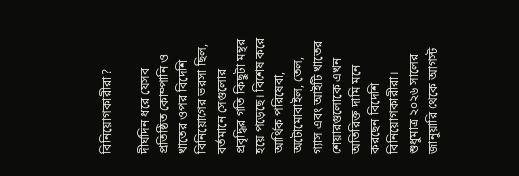বিনিয়োগকারীরা?

দীর্ঘদিন ধরে যেসব প্রতিষ্ঠিত কোম্পানি ও খাতের ওপর বিদেশি বিনিয়োগের ভরসা ছিল, বর্তমানে সেগুলোর প্রবৃদ্ধির গতি কিছুটা মন্থর হয়ে পড়েছে। বিশেষ করে আর্থিক পরিষেবা, অটোমোবাইল, তেল, গ্যাস এবং আইটি খাতের শেয়ারগুলোকে এখন অতিরিক্ত দামি মনে করছেন বিদেশি বিনিয়োগকারীরা। শুধুমাত্র ২০২৬ সালের জানুয়ারি থেকে আগস্ট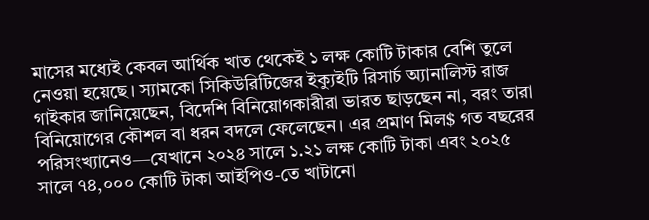মাসের মধ্যেই কেবল আর্থিক খাত থেকেই ১ লক্ষ কোটি টাকার বেশি তুলে নেওয়া হয়েছে। স্যামকো সিকিউরিটিজের ইক্যুইটি রিসার্চ অ্যানালিস্ট রাজ গাইকার জানিয়েছেন, বিদেশি বিনিয়োগকারীরা ভারত ছাড়ছেন না, বরং তারা বিনিয়োগের কৌশল বা ধরন বদলে ফেলেছেন। এর প্রমাণ মিল$ গত বছরের পরিসংখ্যানেও—যেখানে ২০২৪ সালে ১.২১ লক্ষ কোটি টাকা এবং ২০২৫ সালে ৭৪,০০০ কোটি টাকা আইপিও-তে খাটানো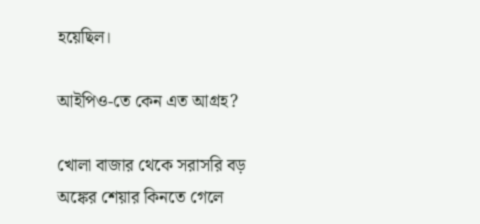হয়েছিল।

আইপিও-তে কেন এত আগ্রহ?

খোলা বাজার থেকে সরাসরি বড় অঙ্কের শেয়ার কিনতে গেলে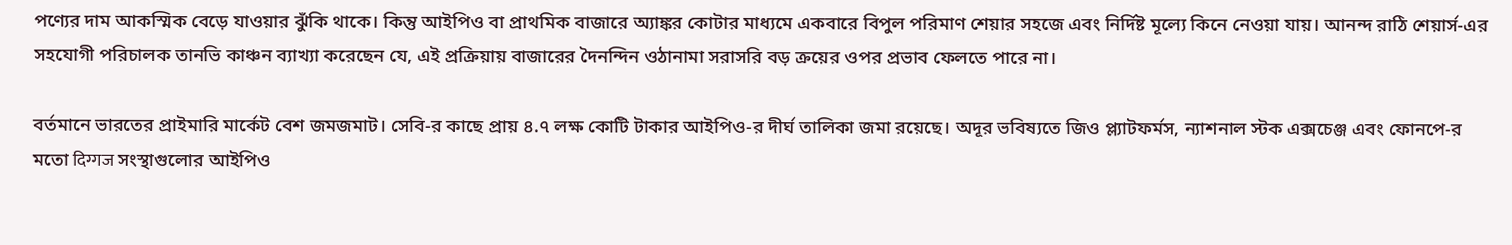পণ্যের দাম আকস্মিক বেড়ে যাওয়ার ঝুঁকি থাকে। কিন্তু আইপিও বা প্রাথমিক বাজারে অ্যাঙ্কর কোটার মাধ্যমে একবারে বিপুল পরিমাণ শেয়ার সহজে এবং নির্দিষ্ট মূল্যে কিনে নেওয়া যায়। আনন্দ রাঠি শেয়ার্স-এর সহযোগী পরিচালক তানভি কাঞ্চন ব্যাখ্যা করেছেন যে, এই প্রক্রিয়ায় বাজারের দৈনন্দিন ওঠানামা সরাসরি বড় ক্রয়ের ওপর প্রভাব ফেলতে পারে না।

বর্তমানে ভারতের প্রাইমারি মার্কেট বেশ জমজমাট। সেবি-র কাছে প্রায় ৪.৭ লক্ষ কোটি টাকার আইপিও-র দীর্ঘ তালিকা জমা রয়েছে। অদূর ভবিষ্যতে জিও প্ল্যাটফর্মস, ন্যাশনাল স্টক এক্সচেঞ্জ এবং ফোনপে-র মতো दिग्गज সংস্থাগুলোর আইপিও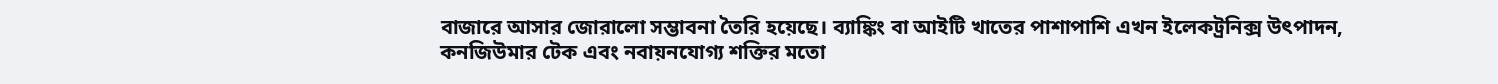বাজারে আসার জোরালো সম্ভাবনা তৈরি হয়েছে। ব্যাঙ্কিং বা আইটি খাতের পাশাপাশি এখন ইলেকট্রনিক্স উৎপাদন, কনজিউমার টেক এবং নবায়নযোগ্য শক্তির মতো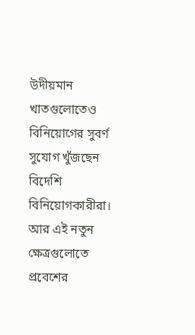উদীয়মান খাতগুলোতেও বিনিয়োগের সুবর্ণ সুযোগ খুঁজছেন বিদেশি বিনিয়োগকারীরা। আর এই নতুন ক্ষেত্রগুলোতে প্রবেশের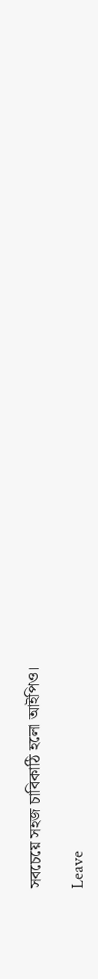সবচেয়ে সহজ চাবিকাঠি হলো আইপিও।

Leave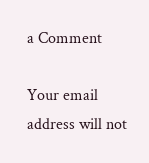a Comment

Your email address will not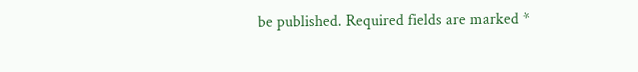be published. Required fields are marked *